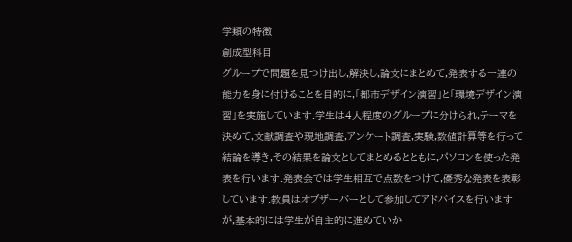学類の特徴
創成型科目
グループで問題を見つけ出し,解決し,論文にまとめて,発表する一連の能力を身に付けることを目的に,「都市デザイン演習」と「環境デザイン演習」を実施しています.学生は4人程度のグループに分けられ,テーマを決めて,文献調査や現地調査,アンケート調査,実験,数値計算等を行って結論を導き,その結果を論文としてまとめるとともに,パソコンを使った発表を行います.発表会では学生相互で点数をつけて,優秀な発表を表彰しています.教員はオブザーバーとして参加してアドバイスを行いますが,基本的には学生が自主的に進めていか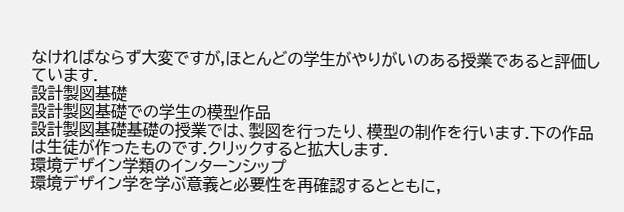なければならず大変ですが,ほとんどの学生がやりがいのある授業であると評価しています.
設計製図基礎
設計製図基礎での学生の模型作品
設計製図基礎基礎の授業では、製図を行ったり、模型の制作を行います.下の作品は生徒が作ったものです.クリックすると拡大します.
環境デザイン学類のインターンシップ
環境デザイン学を学ぶ意義と必要性を再確認するとともに,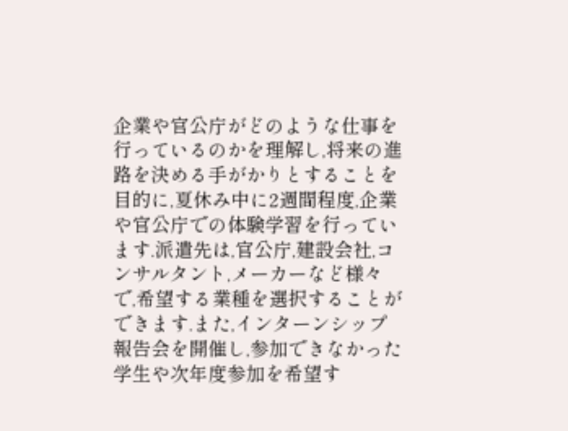企業や官公庁がどのような仕事を行っているのかを理解し,将来の進路を決める手がかりとすることを目的に,夏休み中に2週間程度,企業や官公庁での体験学習を行っています.派遣先は,官公庁,建設会社,コンサルタント,メーカーなど様々で,希望する業種を選択することができます.また,インターンシップ報告会を開催し,参加できなかった学生や次年度参加を希望す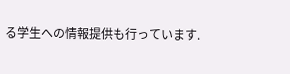る学生への情報提供も行っています.